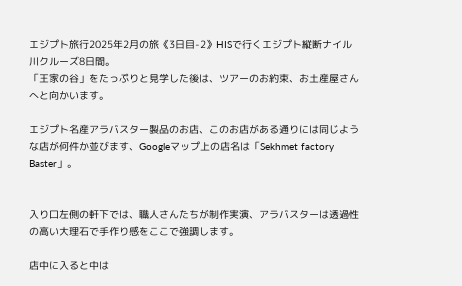エジプト旅行2025年2月の旅《3日目-2》HISで行くエジプト縦断ナイル川クルーズ8日間。
「王家の谷」をたっぷりと見学した後は、ツアーのお約束、お土産屋さんへと向かいます。

エジプト名産アラバスター製品のお店、このお店がある通りには同じような店が何件か並びます、Googleマップ上の店名は「Sekhmet factory Baster」。


入り口左側の軒下では、職人さんたちが制作実演、アラバスターは透過性の高い大理石で手作り感をここで強調します。

店中に入ると中は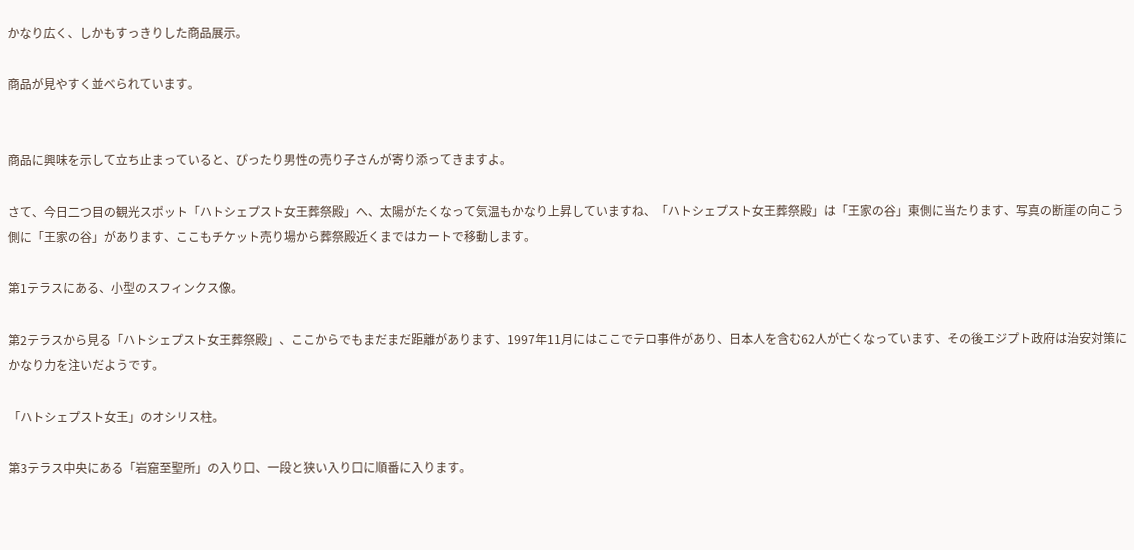かなり広く、しかもすっきりした商品展示。

商品が見やすく並べられています。


商品に興味を示して立ち止まっていると、ぴったり男性の売り子さんが寄り添ってきますよ。

さて、今日二つ目の観光スポット「ハトシェプスト女王葬祭殿」へ、太陽がたくなって気温もかなり上昇していますね、「ハトシェプスト女王葬祭殿」は「王家の谷」東側に当たります、写真の断崖の向こう側に「王家の谷」があります、ここもチケット売り場から葬祭殿近くまではカートで移動します。

第1テラスにある、小型のスフィンクス像。

第2テラスから見る「ハトシェプスト女王葬祭殿」、ここからでもまだまだ距離があります、1997年11月にはここでテロ事件があり、日本人を含む62人が亡くなっています、その後エジプト政府は治安対策にかなり力を注いだようです。

「ハトシェプスト女王」のオシリス柱。

第3テラス中央にある「岩窟至聖所」の入り口、一段と狭い入り口に順番に入ります。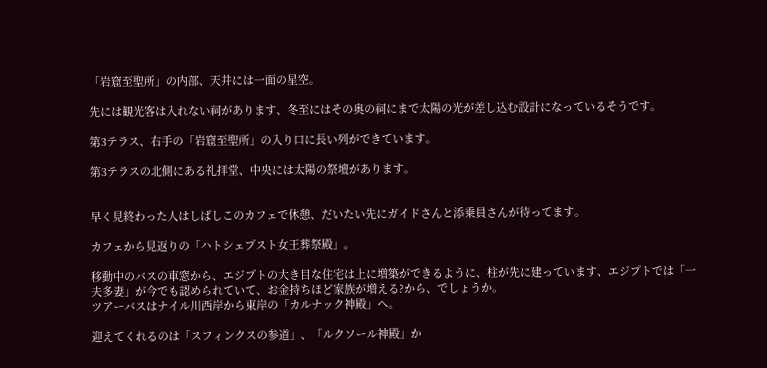「岩窟至聖所」の内部、天井には一面の星空。

先には観光客は入れない祠があります、冬至にはその奥の祠にまで太陽の光が差し込む設計になっているそうです。

第3テラス、右手の「岩窟至聖所」の入り口に長い列ができています。

第3テラスの北側にある礼拝堂、中央には太陽の祭壇があります。


早く見終わった人はしばしこのカフェで休憩、だいたい先にガイドさんと添乗員さんが待ってます。

カフェから見返りの「ハトシェプスト女王葬祭殿」。

移動中のバスの車窓から、エジプトの大き目な住宅は上に増築ができるように、柱が先に建っています、エジプトでは「一夫多妻」が今でも認められていて、お金持ちほど家族が増える?から、でしょうか。
ツアーバスはナイル川西岸から東岸の「カルナック神殿」へ。

迎えてくれるのは「スフィンクスの参道」、「ルクソール神殿」か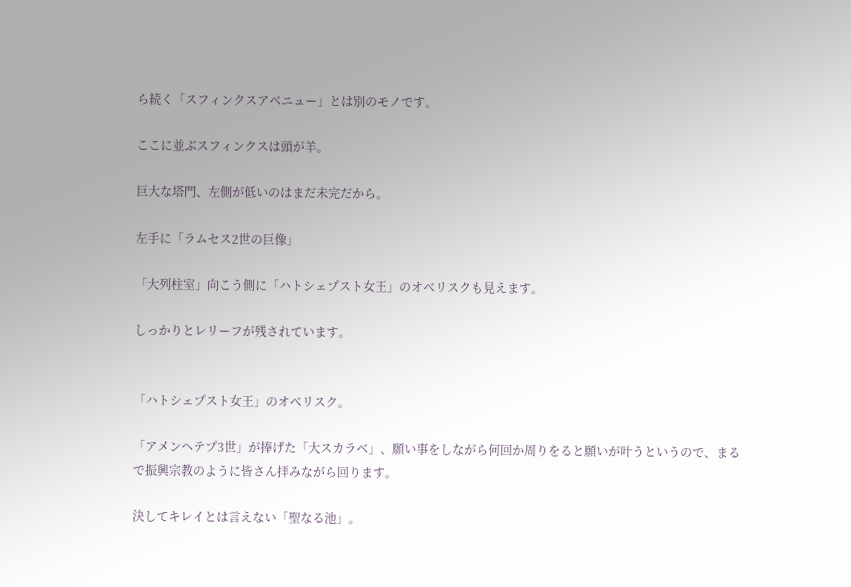ら続く「スフィンクスアベニュー」とは別のモノです。

ここに並ぶスフィンクスは頭が羊。

巨大な塔門、左側が低いのはまだ未完だから。

左手に「ラムセス2世の巨像」

「大列柱室」向こう側に「ハトシェプスト女王」のオベリスクも見えます。

しっかりとレリーフが残されています。


「ハトシェプスト女王」のオベリスク。

「アメンヘテプ3世」が捧げた「大スカラベ」、願い事をしながら何回か周りをると願いが叶うというので、まるで振興宗教のように皆さん拝みながら回ります。

決してキレイとは言えない「聖なる池」。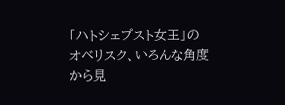「ハトシェプスト女王」のオベリスク、いろんな角度から見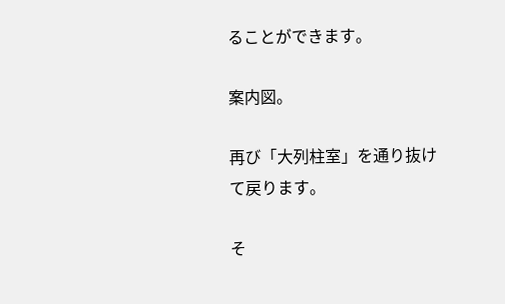ることができます。

案内図。

再び「大列柱室」を通り抜けて戻ります。

そ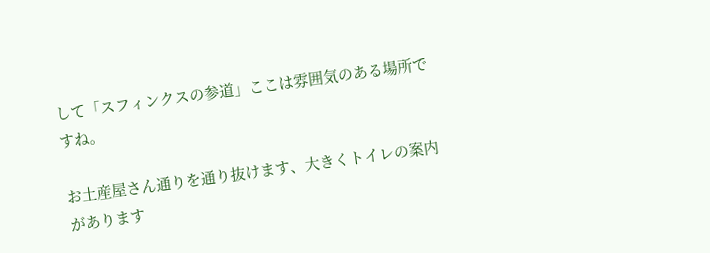して「スフィンクスの参道」ここは雰囲気のある場所ですね。

お土産屋さん通りを通り抜けます、大きくトイレの案内があります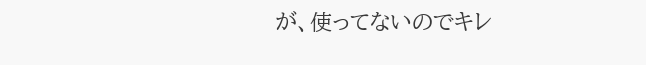が、使ってないのでキレ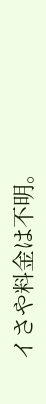イさや料金は不明。